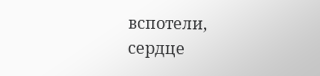вспотели, сердце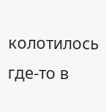колотилось где‑то в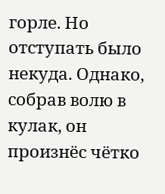горле. Но отступать было некуда. Однако, собрав волю в кулак, он произнёс чётко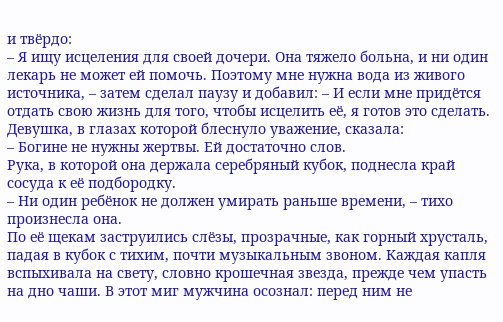и твёрдо:
– Я ищу исцеления для своей дочери. Она тяжело больна, и ни один лекарь не может ей помочь. Поэтому мне нужна вода из живого источника, – затем сделал паузу и добавил: – И если мне придётся отдать свою жизнь для того, чтобы исцелить её, я готов это сделать.
Девушка, в глазах которой блеснуло уважение, сказала:
– Богине не нужны жертвы. Ей достаточно слов.
Рука, в которой она держала серебряный кубок, поднесла край сосуда к её подбородку.
– Ни один ребёнок не должен умирать раньше времени, – тихо произнесла она.
По её щекам заструились слёзы, прозрачные, как горный хрусталь, падая в кубок с тихим, почти музыкальным звоном. Каждая капля вспыхивала на свету, словно крошечная звезда, прежде чем упасть на дно чаши. В этот миг мужчина осознал: перед ним не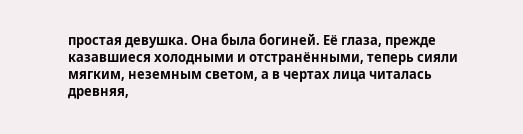простая девушка. Она была богиней. Её глаза, прежде казавшиеся холодными и отстранёнными, теперь сияли мягким, неземным светом, а в чертах лица читалась древняя,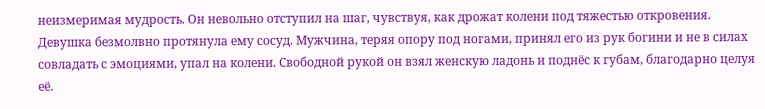неизмеримая мудрость. Он невольно отступил на шаг, чувствуя, как дрожат колени под тяжестью откровения.
Девушка безмолвно протянула ему сосуд. Мужчина, теряя опору под ногами, принял его из рук богини и не в силах совладать с эмоциями, упал на колени. Свободной рукой он взял женскую ладонь и поднёс к губам, благодарно целуя её.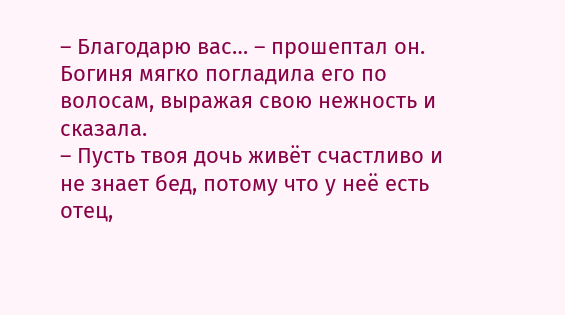– Благодарю вас… – прошептал он.
Богиня мягко погладила его по волосам, выражая свою нежность и сказала.
– Пусть твоя дочь живёт счастливо и не знает бед, потому что у неё есть отец,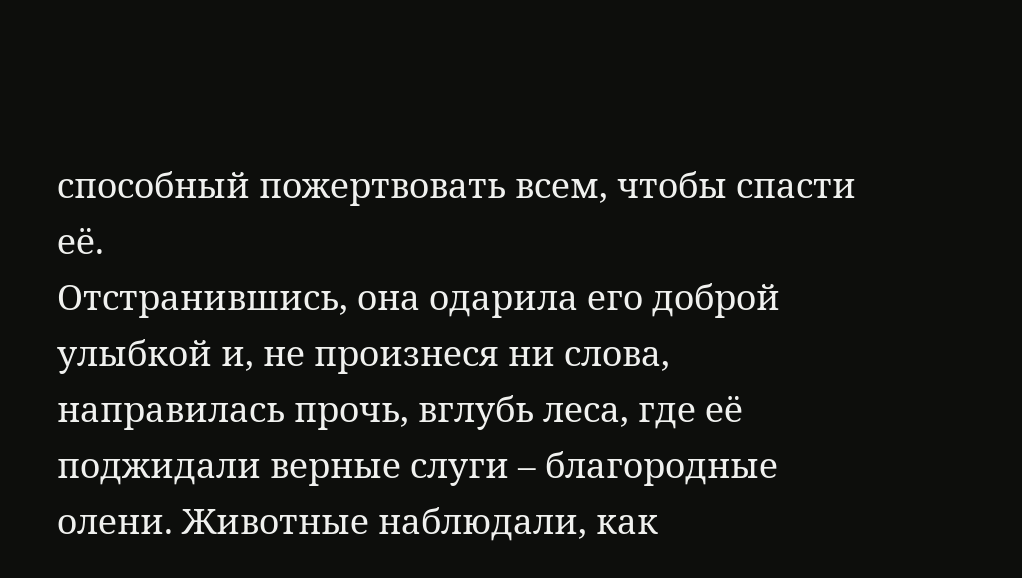способный пожертвовать всем, чтобы спасти её.
Отстранившись, она одарила его доброй улыбкой и, не произнеся ни слова, направилась прочь, вглубь леса, где её поджидали верные слуги – благородные олени. Животные наблюдали, как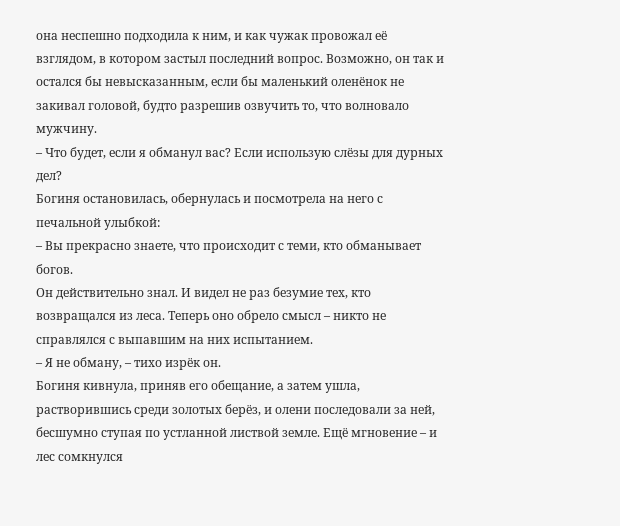она неспешно подходила к ним, и как чужак провожал её взглядом, в котором застыл последний вопрос. Возможно, он так и остался бы невысказанным, если бы маленький оленёнок не закивал головой, будто разрешив озвучить то, что волновало мужчину.
– Что будет, если я обманул вас? Если использую слёзы для дурных дел?
Богиня остановилась, обернулась и посмотрела на него с печальной улыбкой:
– Вы прекрасно знаете, что происходит с теми, кто обманывает богов.
Он действительно знал. И видел не раз безумие тех, кто возвращался из леса. Теперь оно обрело смысл – никто не справлялся с выпавшим на них испытанием.
– Я не обману, – тихо изрёк он.
Богиня кивнула, приняв его обещание, а затем ушла, растворившись среди золотых берёз, и олени последовали за ней, бесшумно ступая по устланной листвой земле. Ещё мгновение – и лес сомкнулся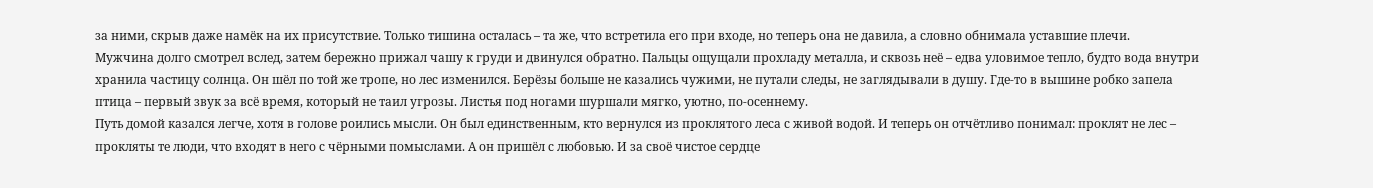за ними, скрыв даже намёк на их присутствие. Только тишина осталась – та же, что встретила его при входе, но теперь она не давила, а словно обнимала уставшие плечи.
Мужчина долго смотрел вслед, затем бережно прижал чашу к груди и двинулся обратно. Пальцы ощущали прохладу металла, и сквозь неё – едва уловимое тепло, будто вода внутри хранила частицу солнца. Он шёл по той же тропе, но лес изменился. Берёзы больше не казались чужими, не путали следы, не заглядывали в душу. Где-то в вышине робко запела птица – первый звук за всё время, который не таил угрозы. Листья под ногами шуршали мягко, уютно, по-осеннему.
Путь домой казался легче, хотя в голове роились мысли. Он был единственным, кто вернулся из проклятого леса с живой водой. И теперь он отчётливо понимал: проклят не лес – прокляты те люди, что входят в него с чёрными помыслами. А он пришёл с любовью. И за своё чистое сердце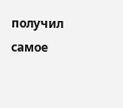получил самое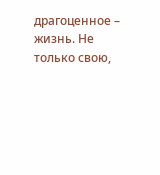драгоценное – жизнь. Не только свою,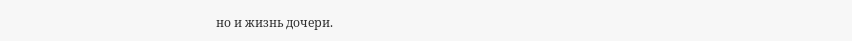но и жизнь дочери.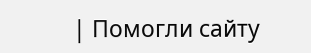| Помогли сайту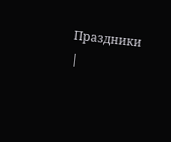Праздники |